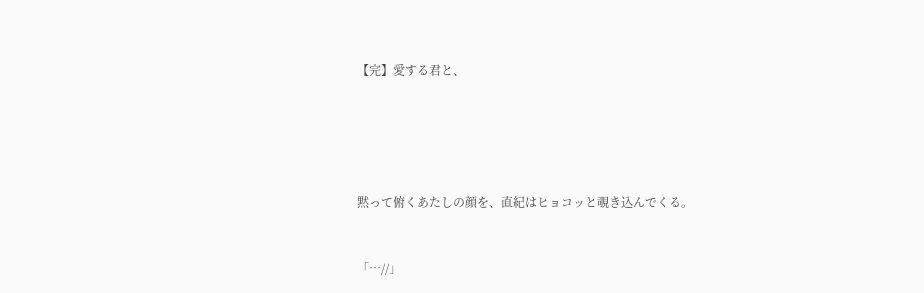【完】愛する君と、





黙って俯くあたしの顔を、直紀はヒョコッと覗き込んでくる。


「…//」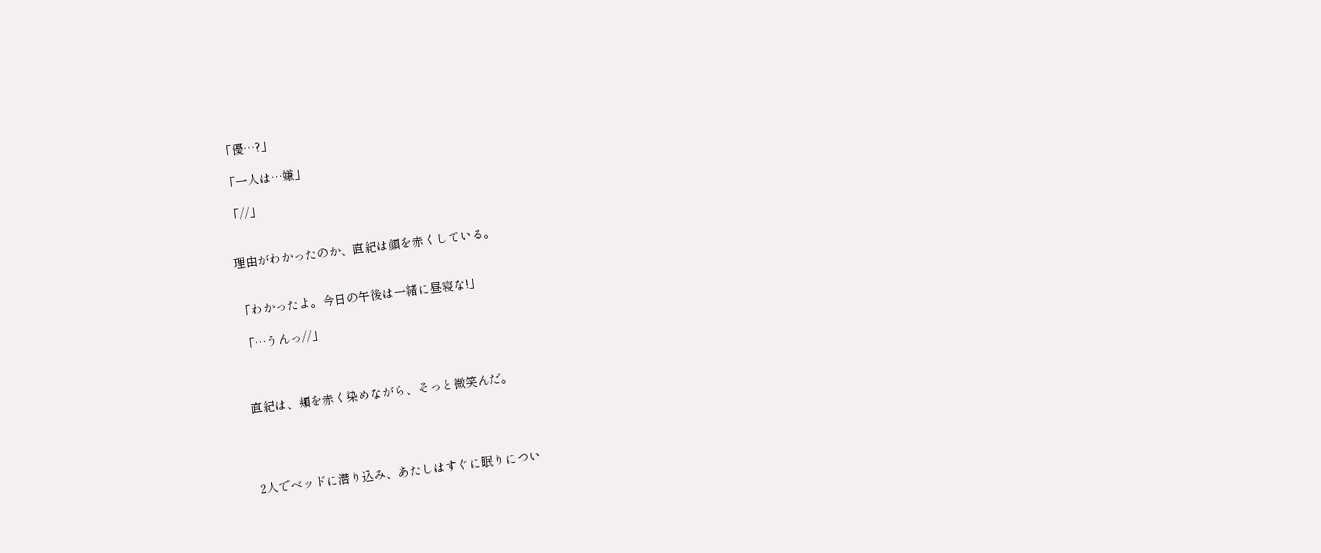「優…?」

「一人は…嫌」

「//」


理由がわかったのか、直紀は顔を赤くしている。


「わかったよ。今日の午後は一緒に昼寝な!」

「…うんっ//」



直紀は、頬を赤く染めながら、そっと微笑んだ。




2人でベッドに潜り込み、あたしはすぐに眠りについ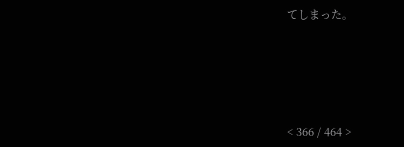てしまった。





< 366 / 464 >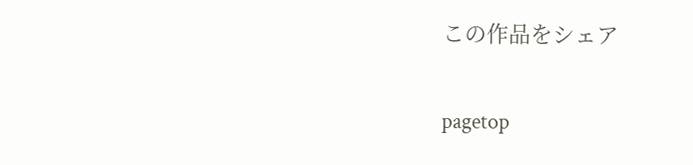この作品をシェア

pagetop